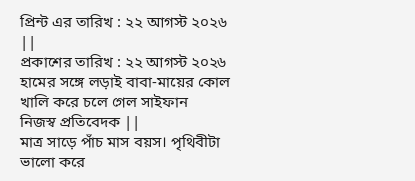প্রিন্ট এর তারিখ : ২২ আগস্ট ২০২৬ ||
প্রকাশের তারিখ : ২২ আগস্ট ২০২৬
হামের সঙ্গে লড়াই বাবা-মায়ের কোল খালি করে চলে গেল সাইফান
নিজস্ব প্রতিবেদক ||
মাত্র সাড়ে পাঁচ মাস বয়স। পৃথিবীটা ভালো করে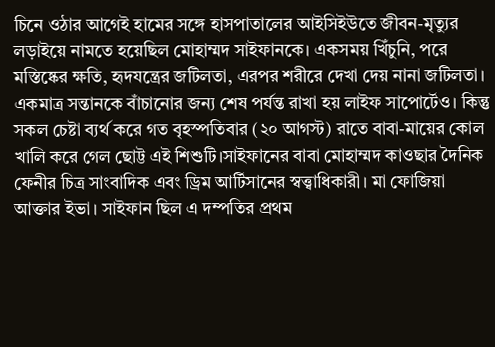চিনে ওঠার আগেই হামের সঙ্গে হাসপাতালের আইসিইউতে জীবন-মৃত্যুর লড়াইয়ে নামতে হয়েছিল মোহাম্মদ সাইফানকে। একসময় খিঁচুনি, পরে মস্তিষ্কের ক্ষতি, হৃদযন্ত্রের জটিলতা, এরপর শরীরে দেখা দেয় নানা জটিলতা। একমাত্র সন্তানকে বাঁচানোর জন্য শেষ পর্যন্ত রাখা হয় লাইফ সাপোর্টেও। কিন্তু সকল চেষ্টা ব্যর্থ করে গত বৃহস্পতিবার (২০ আগস্ট) রাতে বাবা-মায়ের কোল খালি করে গেল ছোট্ট এই শিশুটি।সাইফানের বাবা মোহাম্মদ কাওছার দৈনিক ফেনীর চিত্র সাংবাদিক এবং ড্রিম আর্টিসানের স্বত্ত্বাধিকারী। মা ফোজিয়া আক্তার ইভা। সাইফান ছিল এ দম্পতির প্রথম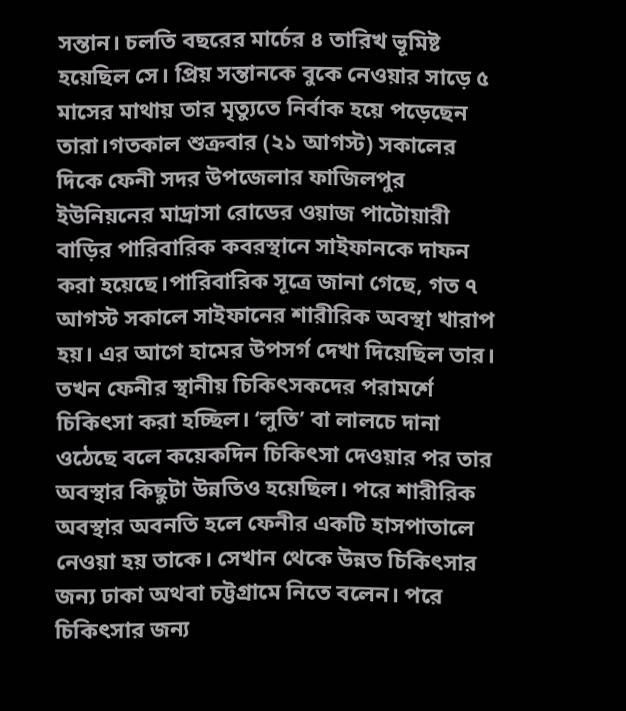সন্তান। চলতি বছরের মার্চের ৪ তারিখ ভূমিষ্ট হয়েছিল সে। প্রিয় সন্তানকে বুকে নেওয়ার সাড়ে ৫ মাসের মাথায় তার মৃত্যুতে নির্বাক হয়ে পড়েছেন তারা।গতকাল শুক্রবার (২১ আগস্ট) সকালের দিকে ফেনী সদর উপজেলার ফাজিলপুর ইউনিয়নের মাদ্রাসা রোডের ওয়াজ পাটোয়ারী বাড়ির পারিবারিক কবরস্থানে সাইফানকে দাফন করা হয়েছে।পারিবারিক সূত্রে জানা গেছে, গত ৭ আগস্ট সকালে সাইফানের শারীরিক অবস্থা খারাপ হয়। এর আগে হামের উপসর্গ দেখা দিয়েছিল তার। তখন ফেনীর স্থানীয় চিকিৎসকদের পরামর্শে চিকিৎসা করা হচ্ছিল। ‘লুতি’ বা লালচে দানা ওঠেছে বলে কয়েকদিন চিকিৎসা দেওয়ার পর তার অবস্থার কিছুটা উন্নতিও হয়েছিল। পরে শারীরিক অবস্থার অবনতি হলে ফেনীর একটি হাসপাতালে নেওয়া হয় তাকে। সেখান থেকে উন্নত চিকিৎসার জন্য ঢাকা অথবা চট্টগ্রামে নিতে বলেন। পরে চিকিৎসার জন্য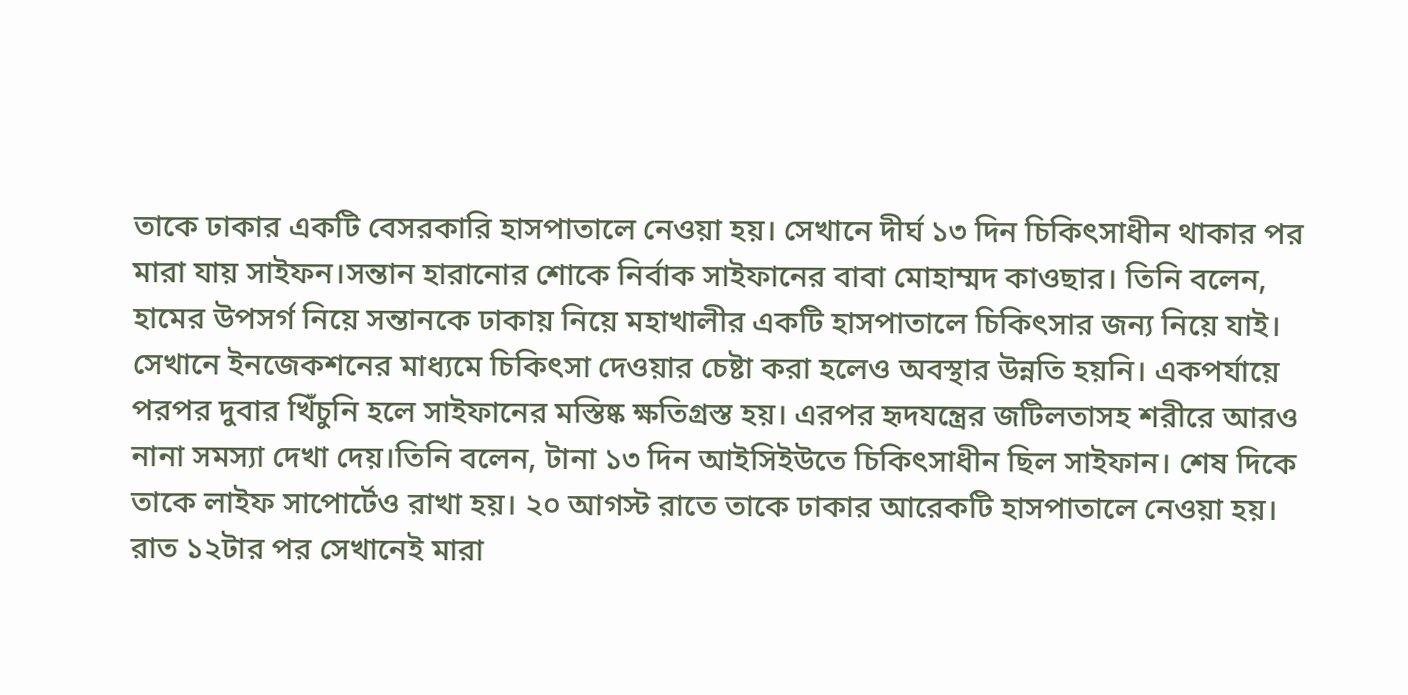তাকে ঢাকার একটি বেসরকারি হাসপাতালে নেওয়া হয়। সেখানে দীর্ঘ ১৩ দিন চিকিৎসাধীন থাকার পর মারা যায় সাইফন।সন্তান হারানোর শোকে নির্বাক সাইফানের বাবা মোহাম্মদ কাওছার। তিনি বলেন, হামের উপসর্গ নিয়ে সন্তানকে ঢাকায় নিয়ে মহাখালীর একটি হাসপাতালে চিকিৎসার জন্য নিয়ে যাই। সেখানে ইনজেকশনের মাধ্যমে চিকিৎসা দেওয়ার চেষ্টা করা হলেও অবস্থার উন্নতি হয়নি। একপর্যায়ে পরপর দুবার খিঁচুনি হলে সাইফানের মস্তিষ্ক ক্ষতিগ্রস্ত হয়। এরপর হৃদযন্ত্রের জটিলতাসহ শরীরে আরও নানা সমস্যা দেখা দেয়।তিনি বলেন, টানা ১৩ দিন আইসিইউতে চিকিৎসাধীন ছিল সাইফান। শেষ দিকে তাকে লাইফ সাপোর্টেও রাখা হয়। ২০ আগস্ট রাতে তাকে ঢাকার আরেকটি হাসপাতালে নেওয়া হয়। রাত ১২টার পর সেখানেই মারা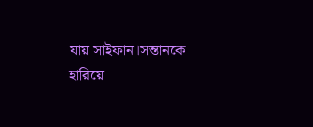যায় সাইফান।সন্তানকে হারিয়ে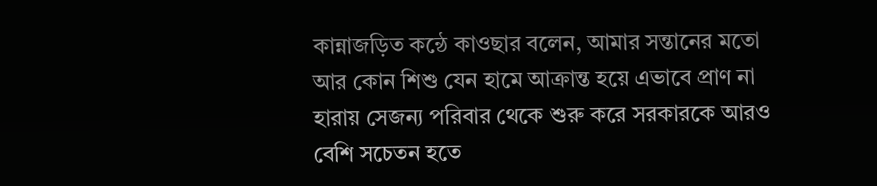কান্নাজড়িত কন্ঠে কাওছার বলেন, আমার সন্তানের মতো আর কোন শিশু যেন হামে আক্রান্ত হয়ে এভাবে প্রাণ না হারায় সেজন্য পরিবার থেকে শুরু করে সরকারকে আরও বেশি সচেতন হতে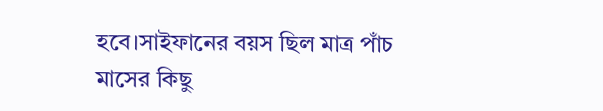হবে।সাইফানের বয়স ছিল মাত্র পাঁচ মাসের কিছু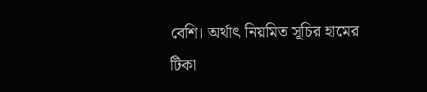বেশি। অর্থাৎ নিয়মিত সূচির হামের টিকা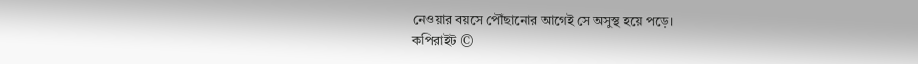নেওয়ার বয়সে পৌঁছানোর আগেই সে অসুস্থ হয়ে পড়ে।
কপিরাইট ©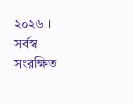২০২৬ । সর্বস্ব সংরক্ষিত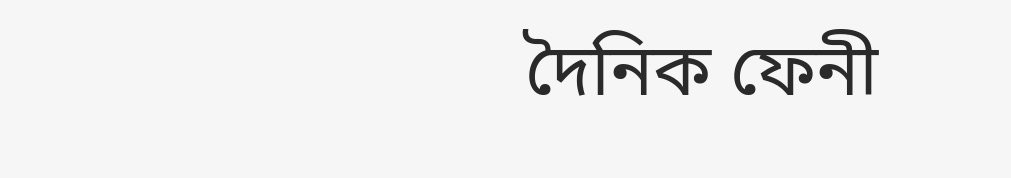দৈনিক ফেনী